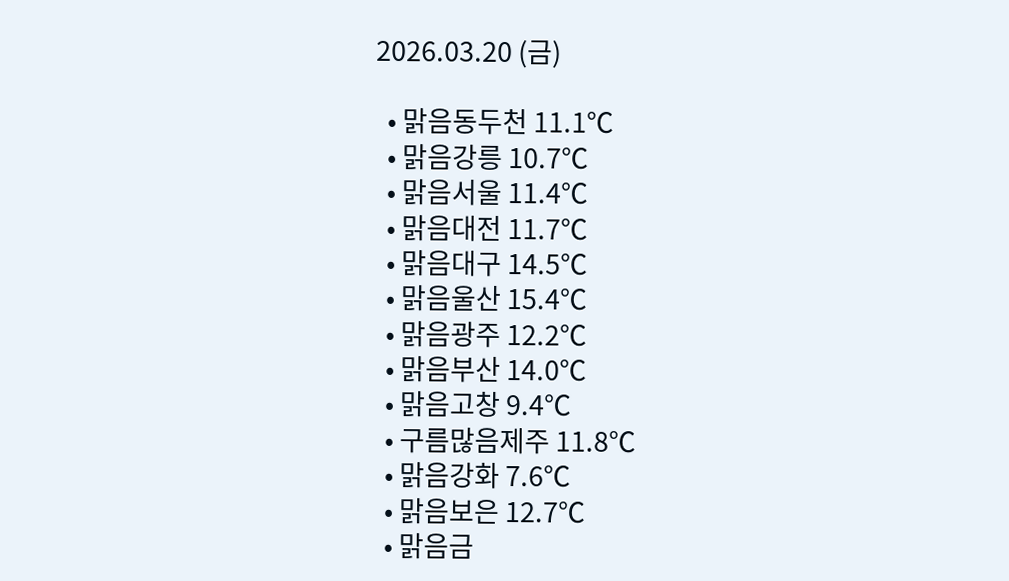2026.03.20 (금)

  • 맑음동두천 11.1℃
  • 맑음강릉 10.7℃
  • 맑음서울 11.4℃
  • 맑음대전 11.7℃
  • 맑음대구 14.5℃
  • 맑음울산 15.4℃
  • 맑음광주 12.2℃
  • 맑음부산 14.0℃
  • 맑음고창 9.4℃
  • 구름많음제주 11.8℃
  • 맑음강화 7.6℃
  • 맑음보은 12.7℃
  • 맑음금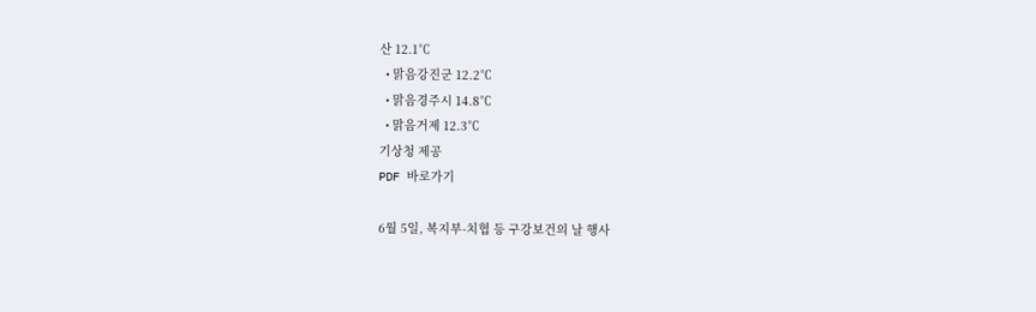산 12.1℃
  • 맑음강진군 12.2℃
  • 맑음경주시 14.8℃
  • 맑음거제 12.3℃
기상청 제공
PDF 바로가기

6월 5일, 복지부-치협 등 구강보건의 날 행사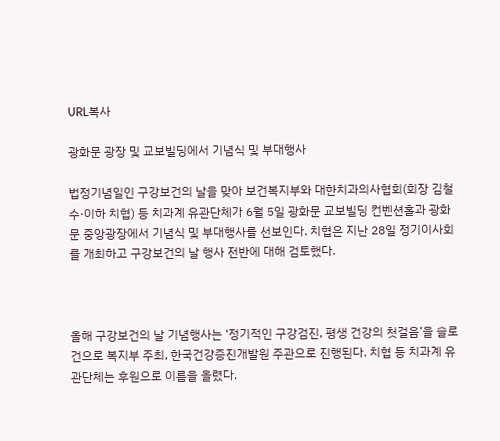URL복사

광화문 광장 및 교보빌딩에서 기념식 및 부대행사

법정기념일인 구강보건의 날을 맞아 보건복지부와 대한치과의사협회(회장 김철수·이하 치협) 등 치과계 유관단체가 6월 5일 광화문 교보빌딩 컨벤션홀과 광화문 중앙광장에서 기념식 및 부대행사를 선보인다. 치협은 지난 28일 정기이사회를 개최하고 구강보건의 날 행사 전반에 대해 검토했다.



올해 구강보건의 날 기념행사는 ‘정기적인 구강검진, 평생 건강의 첫걸음’을 슬로건으로 복지부 주최, 한국건강증진개발원 주관으로 진행된다. 치협 등 치과계 유관단체는 후원으로 이름을 올렸다.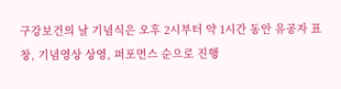구강보건의 날 기념식은 오후 2시부터 약 1시간 동안 유공자 표창, 기념영상 상영, 퍼포먼스 순으로 진행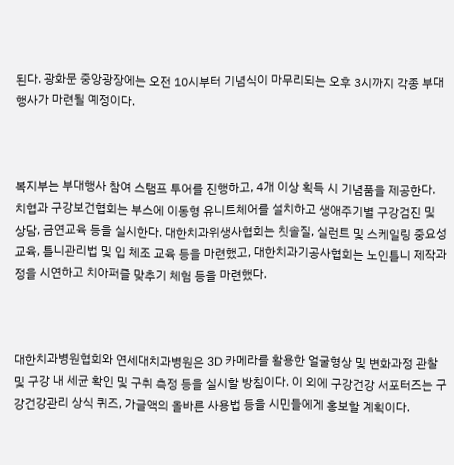된다. 광화문 중앙광장에는 오전 10시부터 기념식이 마무리되는 오후 3시까지 각종 부대행사가 마련될 예정이다.



복지부는 부대행사 참여 스탬프 투어를 진행하고, 4개 이상 획득 시 기념품을 제공한다. 치협과 구강보건협회는 부스에 이동형 유니트체어를 설치하고 생애주기별 구강검진 및 상담, 금연교육 등을 실시한다. 대한치과위생사협회는 칫솔질, 실런트 및 스케일링 중요성 교육, 틀니관리법 및 입 체조 교육 등을 마련했고, 대한치과기공사협회는 노인틀니 제작과정을 시연하고 치아퍼즐 맞추기 체험 등을 마련했다.



대한치과병원협회와 연세대치과병원은 3D 카메라를 활용한 얼굴형상 및 변화과정 관찰 및 구강 내 세균 확인 및 구취 측정 등을 실시할 방침이다. 이 외에 구강건강 서포터즈는 구강건강관리 상식 퀴즈, 가글액의 올바른 사용법 등을 시민들에게 홍보할 계획이다.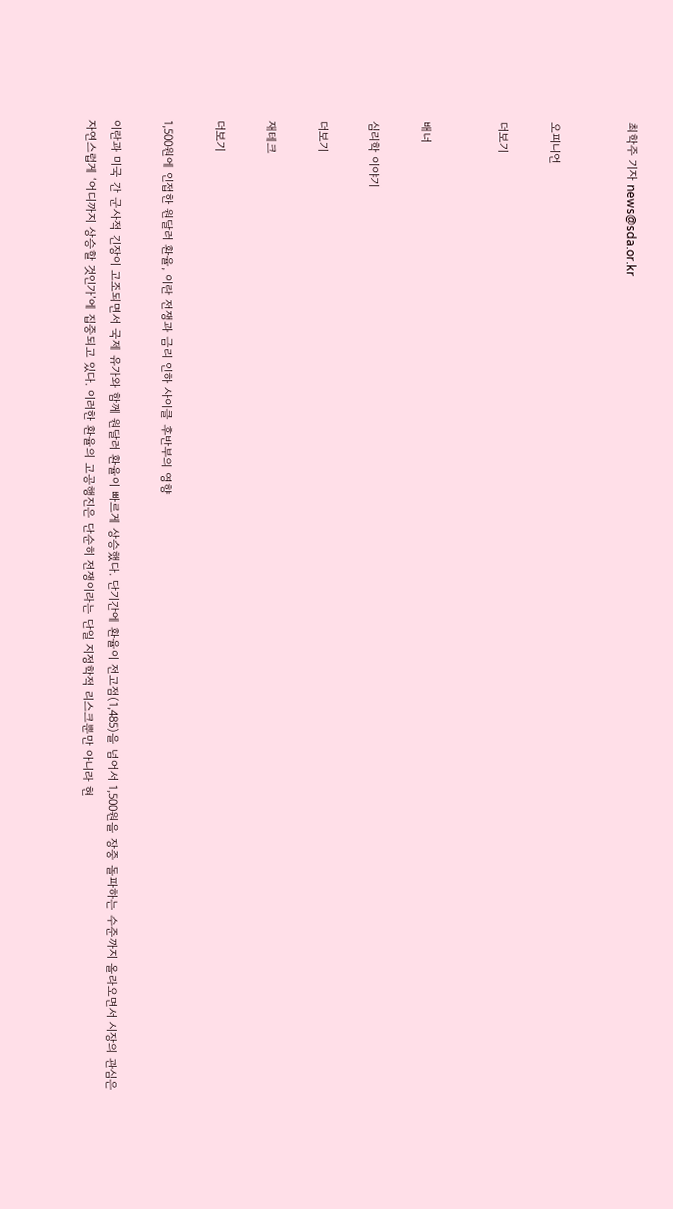최학주 기자 news@sda.or.kr


오피니언

더보기


배너

심리학 이야기

더보기

재테크

더보기

1,500원에 인접한 원달러 환율, 이란 전쟁과 금리 인하 사이클 후반부의 영향

이란과 미국 간 군사적 긴장이 고조되면서 국제 유가와 함께 원달러 환율이 빠르게 상승했다. 단기간에 환율이 전고점(1,485)을 넘어서 1,500원을 장중 돌파하는 수준까지 올라오면서 시장의 관심은 자연스럽게 ‘어디까지 상승할 것인가’에 집중되고 있다. 이러한 환율의 고공행진은 단순히 전쟁이라는 단일 지정학적 리스크뿐만 아니라 현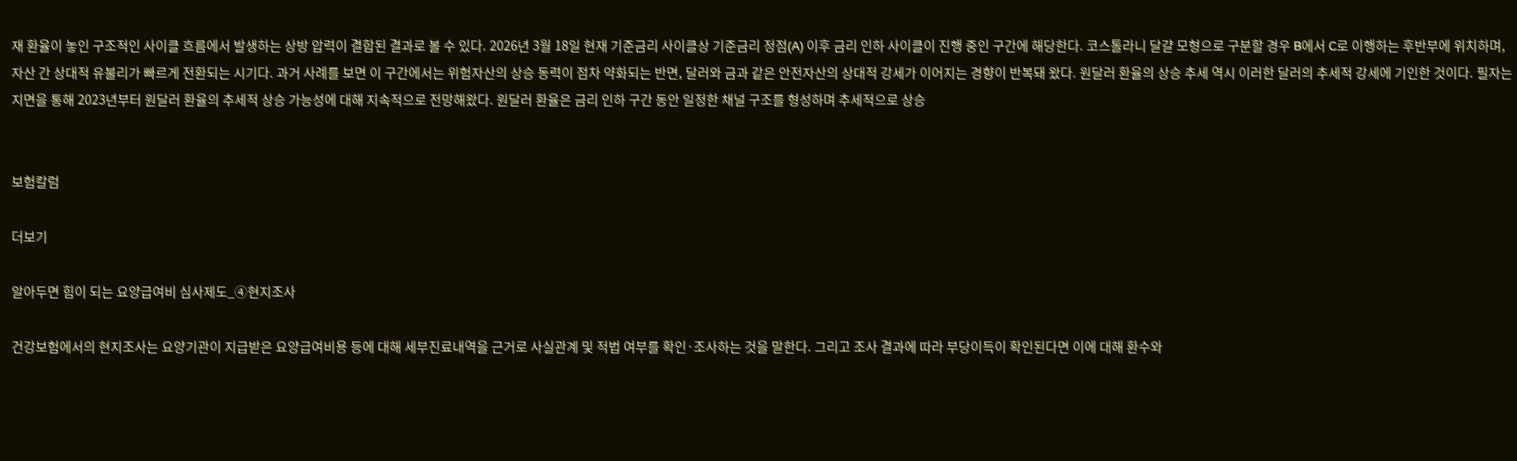재 환율이 놓인 구조적인 사이클 흐름에서 발생하는 상방 압력이 결합된 결과로 볼 수 있다. 2026년 3월 18일 현재 기준금리 사이클상 기준금리 정점(A) 이후 금리 인하 사이클이 진행 중인 구간에 해당한다. 코스톨라니 달걀 모형으로 구분할 경우 B에서 C로 이행하는 후반부에 위치하며, 자산 간 상대적 유불리가 빠르게 전환되는 시기다. 과거 사례를 보면 이 구간에서는 위험자산의 상승 동력이 점차 약화되는 반면, 달러와 금과 같은 안전자산의 상대적 강세가 이어지는 경향이 반복돼 왔다. 원달러 환율의 상승 추세 역시 이러한 달러의 추세적 강세에 기인한 것이다. 필자는 지면을 통해 2023년부터 원달러 환율의 추세적 상승 가능성에 대해 지속적으로 전망해왔다. 원달러 환율은 금리 인하 구간 동안 일정한 채널 구조를 형성하며 추세적으로 상승


보험칼럼

더보기

알아두면 힘이 되는 요양급여비 심사제도_④현지조사

건강보험에서의 현지조사는 요양기관이 지급받은 요양급여비용 등에 대해 세부진료내역을 근거로 사실관계 및 적법 여부를 확인·조사하는 것을 말한다. 그리고 조사 결과에 따라 부당이득이 확인된다면 이에 대해 환수와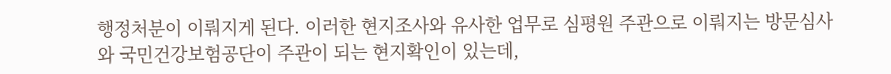행정처분이 이뤄지게 된다. 이러한 현지조사와 유사한 업무로 심평원 주관으로 이뤄지는 방문심사와 국민건강보험공단이 주관이 되는 현지확인이 있는데,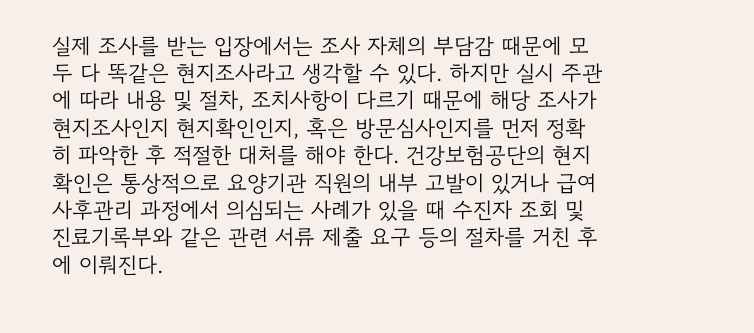실제 조사를 받는 입장에서는 조사 자체의 부담감 때문에 모두 다 똑같은 현지조사라고 생각할 수 있다. 하지만 실시 주관에 따라 내용 및 절차, 조치사항이 다르기 때문에 해당 조사가 현지조사인지 현지확인인지, 혹은 방문심사인지를 먼저 정확히 파악한 후 적절한 대처를 해야 한다. 건강보험공단의 현지확인은 통상적으로 요양기관 직원의 내부 고발이 있거나 급여 사후관리 과정에서 의심되는 사례가 있을 때 수진자 조회 및 진료기록부와 같은 관련 서류 제출 요구 등의 절차를 거친 후에 이뤄진다.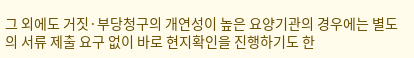그 외에도 거짓·부당청구의 개연성이 높은 요양기관의 경우에는 별도의 서류 제출 요구 없이 바로 현지확인을 진행하기도 한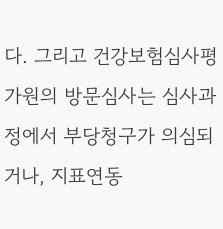다. 그리고 건강보험심사평가원의 방문심사는 심사과정에서 부당청구가 의심되거나, 지표연동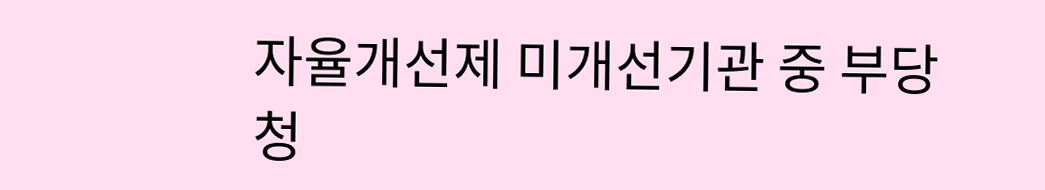자율개선제 미개선기관 중 부당청